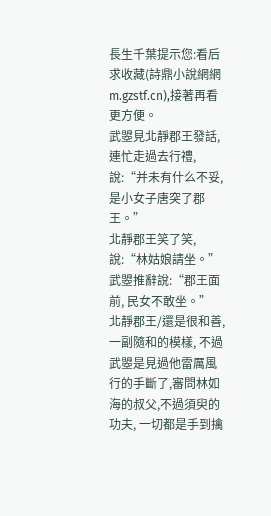長生千葉提示您:看后求收藏(詩鼎小說網網m.gzstf.cn),接著再看更方便。
武曌見北靜郡王發話, 連忙走過去行禮, 說:“并未有什么不妥, 是小女子唐突了郡王。”
北靜郡王笑了笑, 說:“林姑娘請坐。”
武曌推辭說:“郡王面前, 民女不敢坐。”
北靜郡王/還是很和善, 一副隨和的模樣, 不過武曌是見過他雷厲風行的手斷了,審問林如海的叔父,不過須臾的功夫, 一切都是手到擒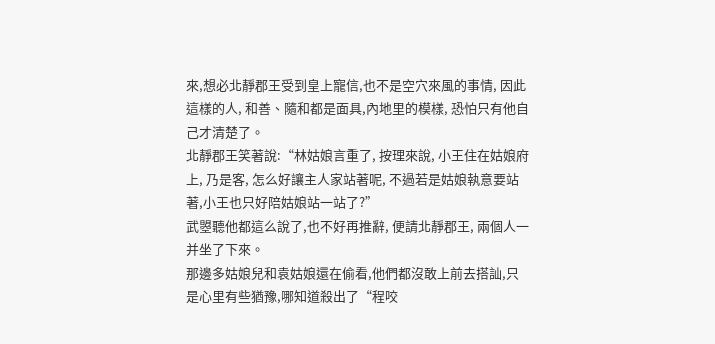來,想必北靜郡王受到皇上寵信,也不是空穴來風的事情, 因此這樣的人, 和善、隨和都是面具,內地里的模樣, 恐怕只有他自己才清楚了。
北靜郡王笑著說:“林姑娘言重了, 按理來說, 小王住在姑娘府上, 乃是客, 怎么好讓主人家站著呢, 不過若是姑娘執意要站著,小王也只好陪姑娘站一站了?”
武曌聽他都這么說了,也不好再推辭, 便請北靜郡王, 兩個人一并坐了下來。
那邊多姑娘兒和袁姑娘還在偷看,他們都沒敢上前去搭訕,只是心里有些猶豫,哪知道殺出了“程咬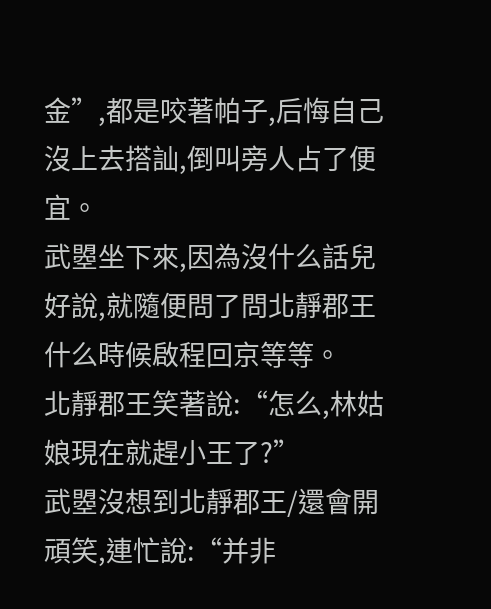金”,都是咬著帕子,后悔自己沒上去搭訕,倒叫旁人占了便宜。
武曌坐下來,因為沒什么話兒好說,就隨便問了問北靜郡王什么時候啟程回京等等。
北靜郡王笑著說:“怎么,林姑娘現在就趕小王了?”
武曌沒想到北靜郡王/還會開頑笑,連忙說:“并非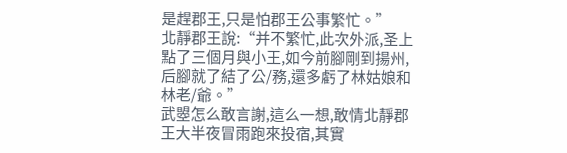是趕郡王,只是怕郡王公事繁忙。”
北靜郡王說:“并不繁忙,此次外派,圣上點了三個月與小王,如今前腳剛到揚州,后腳就了結了公/務,還多虧了林姑娘和林老/爺。”
武曌怎么敢言謝,這么一想,敢情北靜郡王大半夜冒雨跑來投宿,其實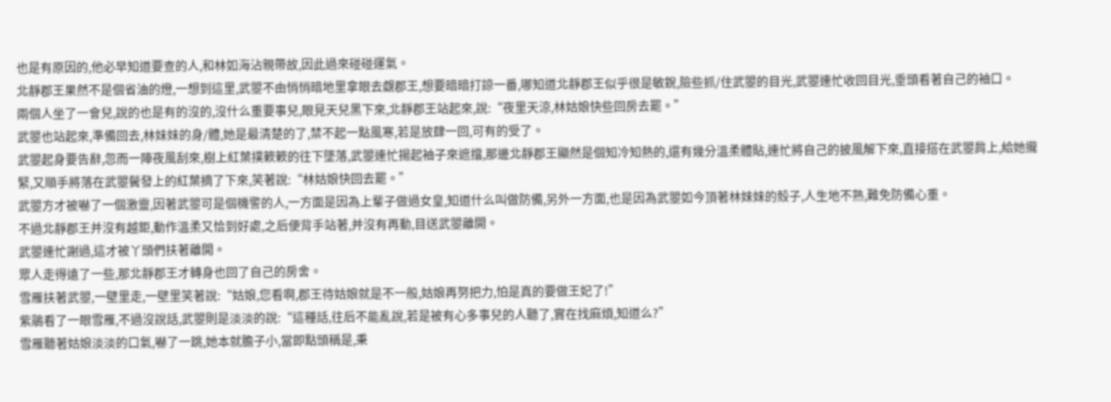也是有原因的,他必早知道要查的人,和林如海沾親帶故,因此過來碰碰運氣。
北靜郡王果然不是個省油的燈,一想到這里,武曌不由悄悄暗地里拿眼去覷郡王,想要暗暗打諒一番,哪知道北靜郡王似乎很是敏銳,險些抓/住武曌的目光,武曌連忙收回目光,垂頭看著自己的袖口。
兩個人坐了一會兒,說的也是有的沒的,沒什么重要事兒,眼見天兒黑下來,北靜郡王站起來,說:“夜里天涼,林姑娘快些回房去罷。”
武曌也站起來,準備回去,林妹妹的身/體,她是最清楚的了,禁不起一點風寒,若是放肆一回,可有的受了。
武曌起身要告辭,忽而一陣夜風刮來,樹上紅葉撲簌簌的往下墜落,武曌連忙揚起袖子來遮擋,那邊北靜郡王顯然是個知冷知熱的,還有幾分溫柔體貼,連忙將自己的披風解下來,直接搭在武曌肩上,給她攏緊,又順手將落在武曌鬢發上的紅葉摘了下來,笑著說:“林姑娘快回去罷。”
武曌方才被嚇了一個激靈,因著武曌可是個機警的人,一方面是因為上輩子做過女皇,知道什么叫做防備,另外一方面,也是因為武曌如今頂著林妹妹的殼子,人生地不熟,難免防備心重。
不過北靜郡王并沒有越鉅,動作溫柔又恰到好處,之后便背手站著,并沒有再動,目送武曌離開。
武曌連忙謝過,這才被丫頭們扶著離開。
眾人走得遠了一些,那北靜郡王才轉身也回了自己的房舍。
雪雁扶著武曌,一壁里走,一壁里笑著說:“姑娘,您看啊,郡王待姑娘就是不一般,姑娘再努把力,怕是真的要做王妃了!”
紫鵑看了一眼雪雁,不過沒說話,武曌則是淡淡的說:“這種話,往后不能亂說,若是被有心多事兒的人聽了,實在找麻煩,知道么?”
雪雁聽著姑娘淡淡的口氣,嚇了一跳,她本就膽子小,當即點頭稱是,秉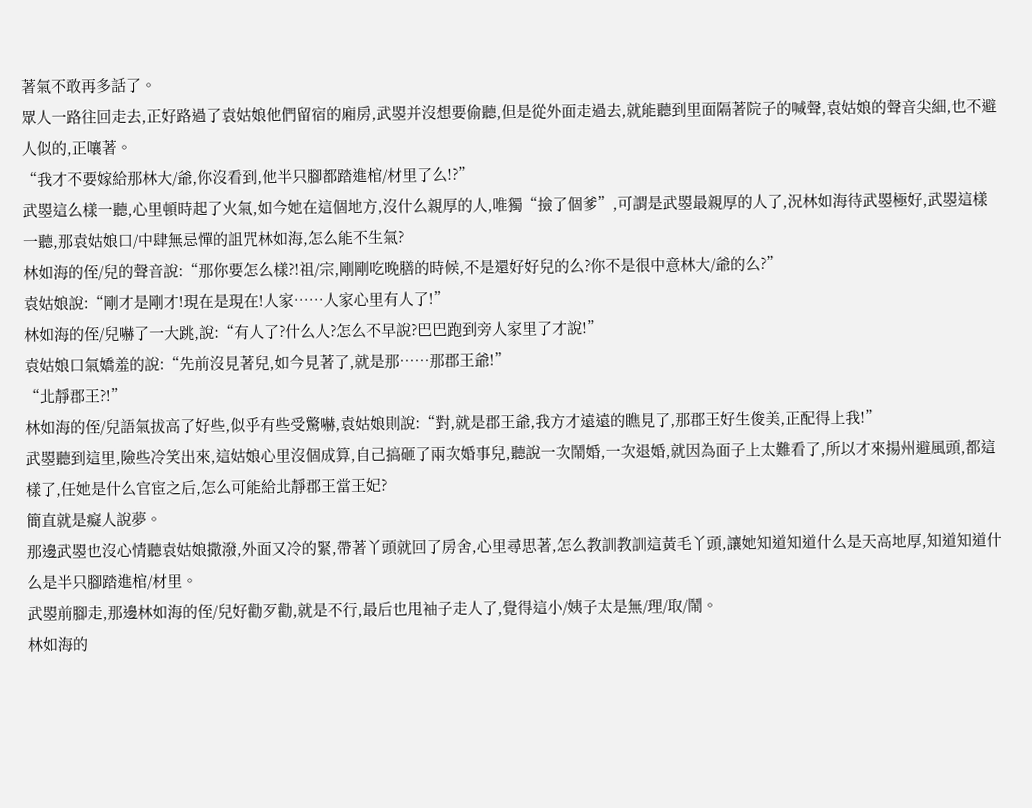著氣不敢再多話了。
眾人一路往回走去,正好路過了袁姑娘他們留宿的廂房,武曌并沒想要偷聽,但是從外面走過去,就能聽到里面隔著院子的喊聲,袁姑娘的聲音尖細,也不避人似的,正嚷著。
“我才不要嫁給那林大/爺,你沒看到,他半只腳都踏進棺/材里了么!?”
武曌這么樣一聽,心里頓時起了火氣,如今她在這個地方,沒什么親厚的人,唯獨“撿了個爹”,可謂是武曌最親厚的人了,況林如海待武曌極好,武曌這樣一聽,那袁姑娘口/中肆無忌憚的詛咒林如海,怎么能不生氣?
林如海的侄/兒的聲音說:“那你要怎么樣?!祖/宗,剛剛吃晚膳的時候,不是還好好兒的么?你不是很中意林大/爺的么?”
袁姑娘說:“剛才是剛才!現在是現在!人家……人家心里有人了!”
林如海的侄/兒嚇了一大跳,說:“有人了?什么人?怎么不早說?巴巴跑到旁人家里了才說!”
袁姑娘口氣嬌羞的說:“先前沒見著兒,如今見著了,就是那……那郡王爺!”
“北靜郡王?!”
林如海的侄/兒語氣拔高了好些,似乎有些受驚嚇,袁姑娘則說:“對,就是郡王爺,我方才遠遠的瞧見了,那郡王好生俊美,正配得上我!”
武曌聽到這里,險些冷笑出來,這姑娘心里沒個成算,自己搞砸了兩次婚事兒,聽說一次鬧婚,一次退婚,就因為面子上太難看了,所以才來揚州避風頭,都這樣了,任她是什么官宦之后,怎么可能給北靜郡王當王妃?
簡直就是癡人說夢。
那邊武曌也沒心情聽袁姑娘撒潑,外面又冷的緊,帶著丫頭就回了房舍,心里尋思著,怎么教訓教訓這黃毛丫頭,讓她知道知道什么是天高地厚,知道知道什么是半只腳踏進棺/材里。
武曌前腳走,那邊林如海的侄/兒好勸歹勸,就是不行,最后也甩袖子走人了,覺得這小/姨子太是無/理/取/鬧。
林如海的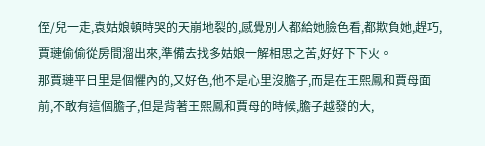侄/兒一走,袁姑娘頓時哭的天崩地裂的,感覺別人都給她臉色看,都欺負她,趕巧,賈璉偷偷從房間溜出來,準備去找多姑娘一解相思之苦,好好下下火。
那賈璉平日里是個懼內的,又好色,他不是心里沒膽子,而是在王熙鳳和賈母面前,不敢有這個膽子,但是背著王熙鳳和賈母的時候,膽子越發的大,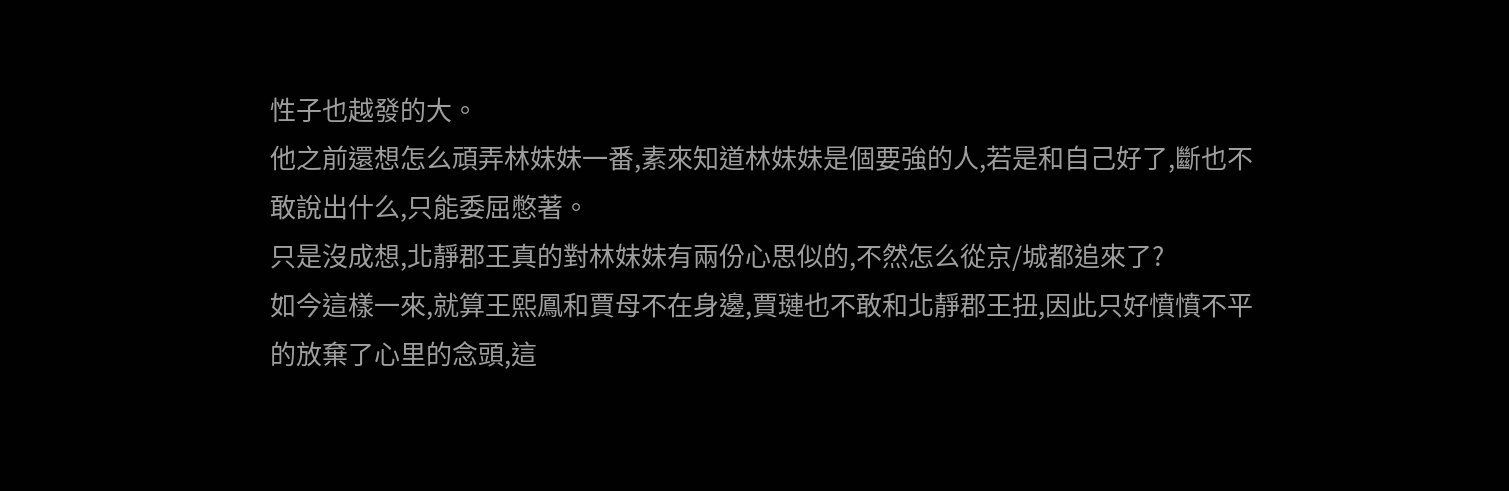性子也越發的大。
他之前還想怎么頑弄林妹妹一番,素來知道林妹妹是個要強的人,若是和自己好了,斷也不敢說出什么,只能委屈憋著。
只是沒成想,北靜郡王真的對林妹妹有兩份心思似的,不然怎么從京/城都追來了?
如今這樣一來,就算王熙鳳和賈母不在身邊,賈璉也不敢和北靜郡王扭,因此只好憤憤不平的放棄了心里的念頭,這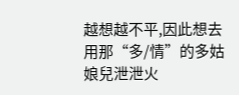越想越不平,因此想去用那“多/情”的多姑娘兒泄泄火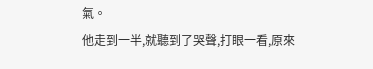氣。
他走到一半,就聽到了哭聲,打眼一看,原來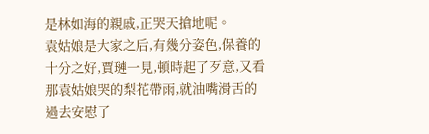是林如海的親戚,正哭天搶地呢。
袁姑娘是大家之后,有幾分姿色,保養的十分之好,賈璉一見,頓時起了歹意,又看那袁姑娘哭的梨花帶雨,就油嘴滑舌的過去安慰了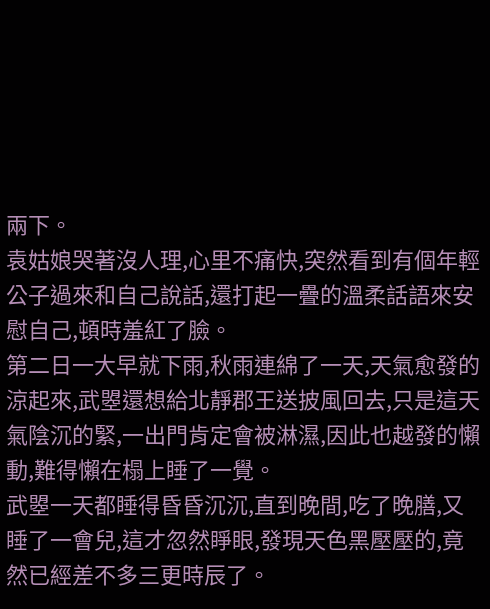兩下。
袁姑娘哭著沒人理,心里不痛快,突然看到有個年輕公子過來和自己說話,還打起一疊的溫柔話語來安慰自己,頓時羞紅了臉。
第二日一大早就下雨,秋雨連綿了一天,天氣愈發的涼起來,武曌還想給北靜郡王送披風回去,只是這天氣陰沉的緊,一出門肯定會被淋濕,因此也越發的懶動,難得懶在榻上睡了一覺。
武曌一天都睡得昏昏沉沉,直到晚間,吃了晚膳,又睡了一會兒,這才忽然睜眼,發現天色黑壓壓的,竟然已經差不多三更時辰了。